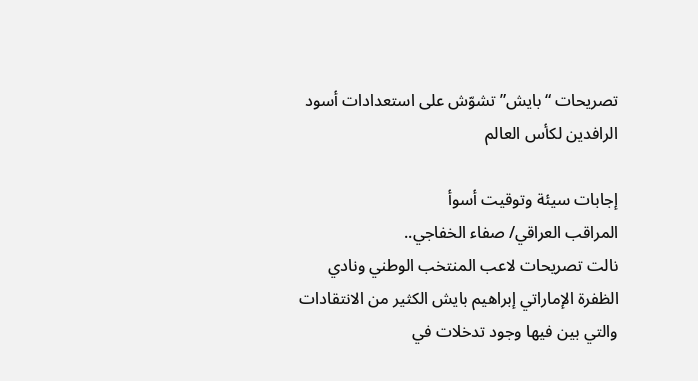تصريحات “بايش” تشوّش على استعدادات أسود الرافدين لكأس العالم

إجابات سيئة وتوقيت أسوأ
المراقب العراقي/ صفاء الخفاجي..
نالت تصريحات لاعب المنتخب الوطني ونادي الظفرة الإماراتي إبراهيم بايش الكثير من الانتقادات والتي بين فيها وجود تدخلات في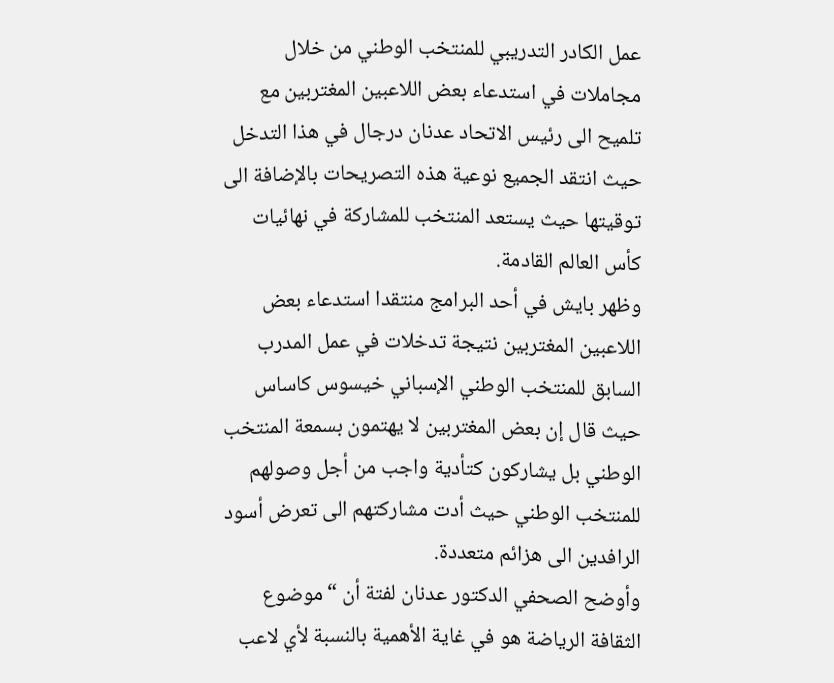عمل الكادر التدريبي للمنتخب الوطني من خلال مجاملات في استدعاء بعض اللاعبين المغتربين مع تلميح الى رئيس الاتحاد عدنان درجال في هذا التدخل حيث انتقد الجميع نوعية هذه التصريحات بالإضافة الى توقيتها حيث يستعد المنتخب للمشاركة في نهائيات كأس العالم القادمة.
وظهر بايش في أحد البرامج منتقدا استدعاء بعض اللاعبين المغتربين نتيجة تدخلات في عمل المدرب السابق للمنتخب الوطني الإسباني خيسوس كاساس حيث قال إن بعض المغتربين لا يهتمون بسمعة المنتخب الوطني بل يشاركون كتأدية واجب من أجل وصولهم للمنتخب الوطني حيث أدت مشاركتهم الى تعرض أسود الرافدين الى هزائم متعددة.
وأوضح الصحفي الدكتور عدنان لفتة أن “موضوع الثقافة الرياضة هو في غاية الأهمية بالنسبة لأي لاعب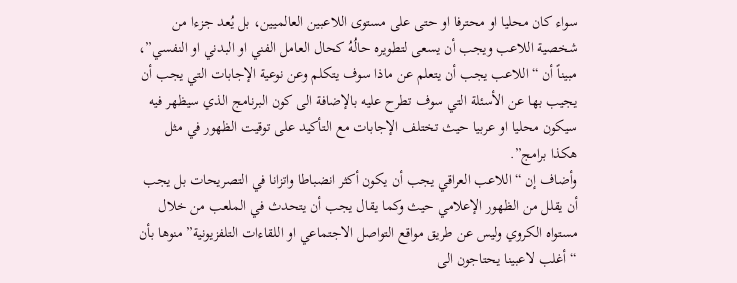سواء كان محليا او محترفا او حتى على مستوى اللاعبين العالميين، بل يُعد جزءا من شخصية اللاعب ويجب أن يسعى لتطويره حالُهُ كحال العامل الفني او البدني او النفسي”، مبيناً أن “اللاعب يجب أن يتعلم عن ماذا سوف يتكلم وعن نوعية الإجابات التي يجب أن يجيب بها عن الأسئلة التي سوف تطرح عليه بالإضافة الى كون البرنامج الذي سيظهر فيه سيكون محليا او عربيا حيث تختلف الإجابات مع التأكيد على توقيت الظهور في مثل هكذا برامج”.
وأضاف إن “اللاعب العراقي يجب أن يكون أكثر انضباطا واتزانا في التصريحات بل يجب أن يقلل من الظهور الإعلامي حيث وكما يقال يجب أن يتحدث في الملعب من خلال مستواه الكروي وليس عن طريق مواقع التواصل الاجتماعي او اللقاءات التلفزيونية” منوها بأن “أغلب لاعبينا يحتاجون الى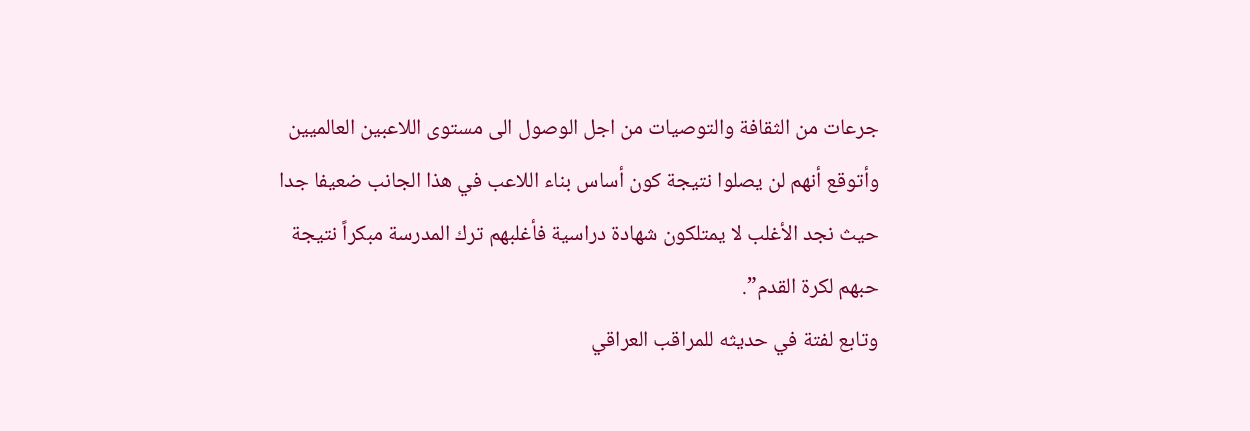جرعات من الثقافة والتوصيات من اجل الوصول الى مستوى اللاعبين العالميين وأتوقع أنهم لن يصلوا نتيجة كون أساس بناء اللاعب في هذا الجانب ضعيفا جدا حيث نجد الأغلب لا يمتلكون شهادة دراسية فأغلبهم ترك المدرسة مبكراً نتيجة حبهم لكرة القدم”.
وتابع لفتة في حديثه للمراقب العراقي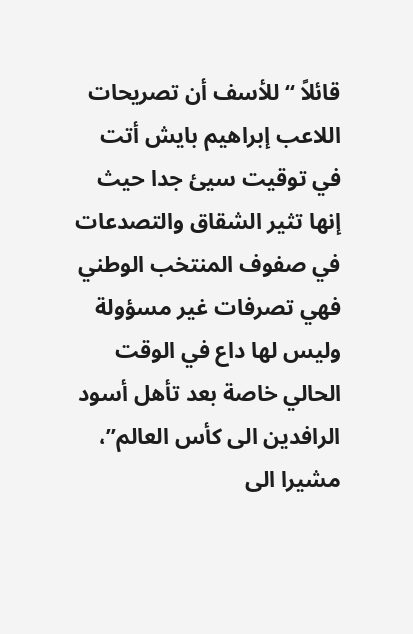قائلاً “للأسف أن تصريحات اللاعب إبراهيم بايش أتت في توقيت سيئ جدا حيث إنها تثير الشقاق والتصدعات في صفوف المنتخب الوطني فهي تصرفات غير مسؤولة وليس لها داع في الوقت الحالي خاصة بعد تأهل أسود الرافدين الى كأس العالم”، مشيرا الى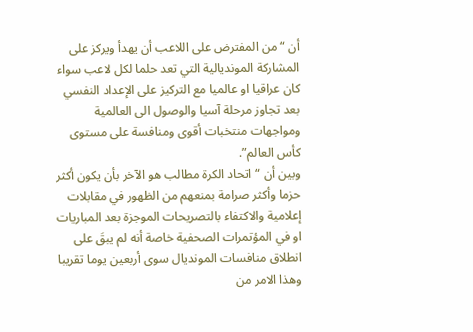أن “من المفترض على اللاعب أن يهدأ ويركز على المشاركة المونديالية التي تعد حلما لكل لاعب سواء كان عراقيا او عالميا مع التركيز على الإعداد النفسي بعد تجاوز مرحلة آسيا والوصول الى العالمية ومواجهات منتخبات أقوى ومنافسة على مستوى كأس العالم”.
وبين أن “اتحاد الكرة مطالب هو الآخر بأن يكون أكثر حزما وأكثر صرامة بمنعهم من الظهور في مقابلات إعلامية والاكتفاء بالتصريحات الموجزة بعد المباريات او في المؤتمرات الصحفية خاصة أنه لم يبقَ على انطلاق منافسات المونديال سوى أربعين يوما تقريبا وهذا الامر من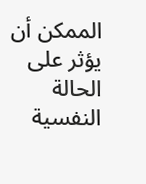الممكن أن يؤثر على الحالة النفسية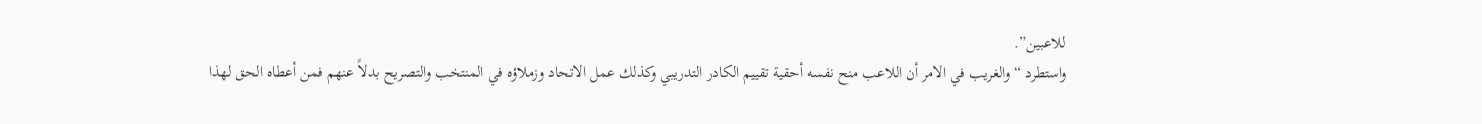للاعبين”.
واستطرد “والغريب في الامر أن اللاعب منح نفسه أحقية تقييم الكادر التدريبي وكذلك عمل الاتحاد وزملاؤه في المنتخب والتصريح بدلاً عنهم فمن أعطاه الحق لهذا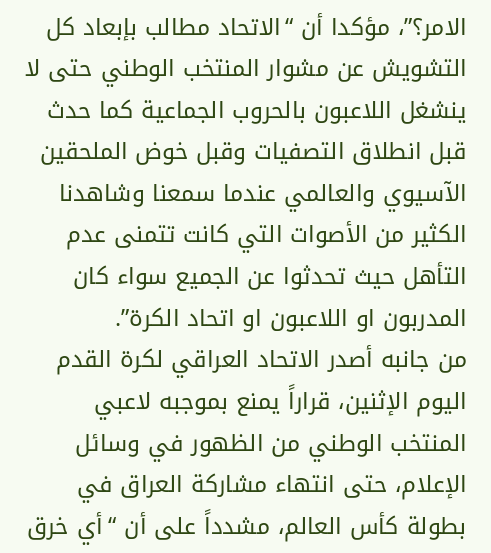الامر؟”، مؤكدا أن “الاتحاد مطالب بإبعاد كل التشويش عن مشوار المنتخب الوطني حتى لا ينشغل اللاعبون بالحروب الجماعية كما حدث قبل انطلاق التصفيات وقبل خوض الملحقين الآسيوي والعالمي عندما سمعنا وشاهدنا الكثير من الأصوات التي كانت تتمنى عدم التأهل حيث تحدثوا عن الجميع سواء كان المدربون او اللاعبون او اتحاد الكرة”.
من جانبه أصدر الاتحاد العراقي لكرة القدم اليوم الإثنين، قراراً يمنع بموجبه لاعبي المنتخب الوطني من الظهور في وسائل الإعلام، حتى انتهاء مشاركة العراق في بطولة كأس العالم، مشدداً على أن “أي خرق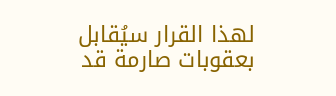لهذا القرار سيُقابل بعقوبات صارمة قد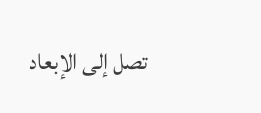تصل إلى الإبعاد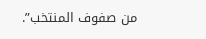من صفوف المنتخب”.